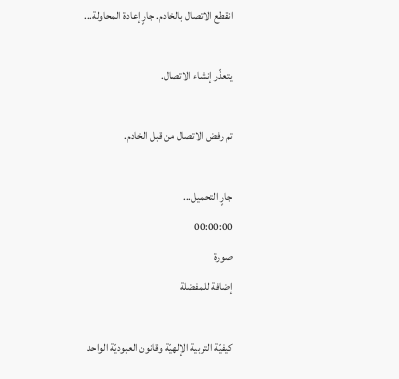انقطع الاتصال بالخادم. جارٍ إعادة المحاولة...

يتعذّر إنشاء الاتصال.

تم رفض الاتصال من قبل الخادم.

جارٍ التحميل...
00:00:00
صورة
إضافة للمفضلة

كيفيّة التربية الإلهيّة وقانون العبوديّة الواحد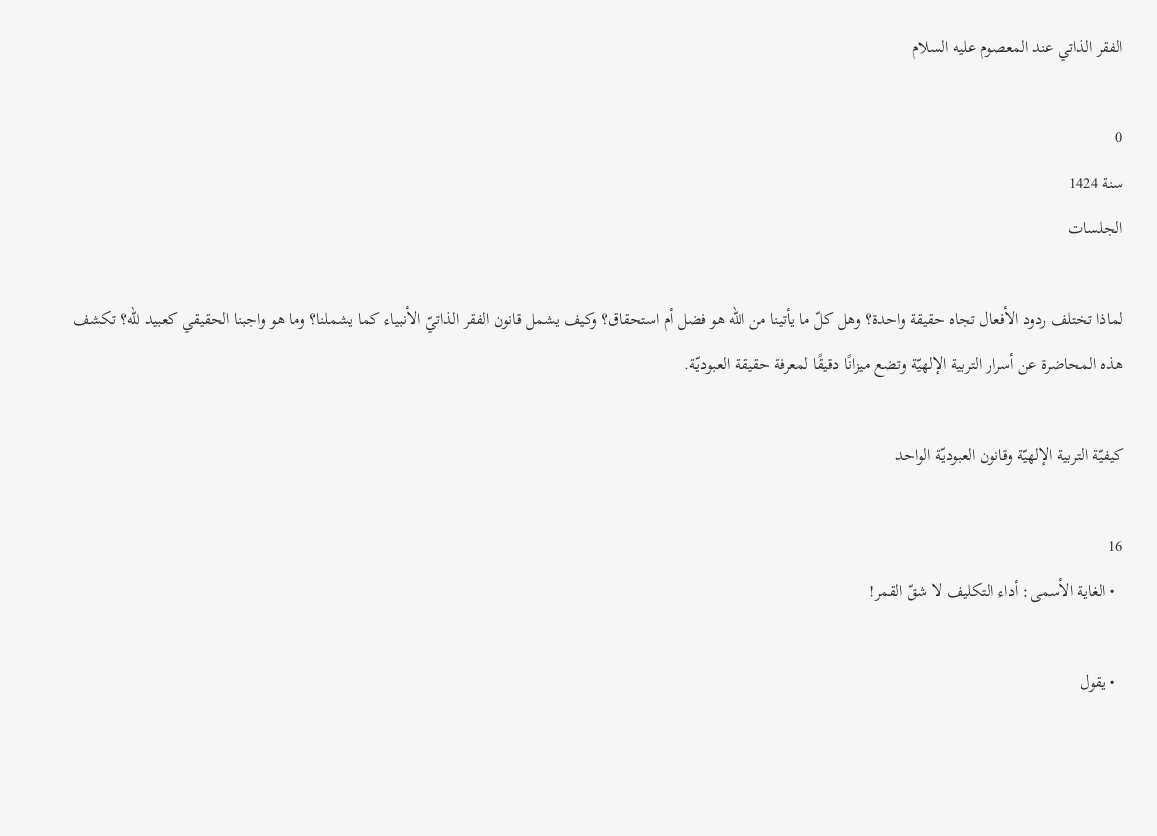الفقر الذاتي عند المعصوم عليه السلام

0
سنة 1424
الجلسات

لماذا تختلف ردود الأفعال تجاه حقيقة واحدة؟ وهل كلّ ما يأتينا من الله هو فضل أم استحقاق؟ وكيف يشمل قانون الفقر الذاتيّ الأنبياء كما يشملنا؟ وما هو واجبنا الحقيقي كعبيد للّه؟ تكشف هذه المحاضرة عن أسرار التربية الإلهيّة وتضع ميزانًا دقيقًا لمعرفة حقيقة العبوديّة.

كيفيّة التربية الإلهيّة وقانون العبوديّة الواحد

16
  • الغاية الأسمى: أداء التكليف لا شقّ القمر!

  • يقول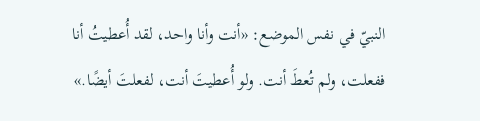النبيّ في نفس الموضع: «أنت وأنا واحد، لقد أُعطيتُ أنا ففعلت، ولم تُعطَ أنت. ولو أُعطيتَ أنت، لفعلتَ أيضًا.»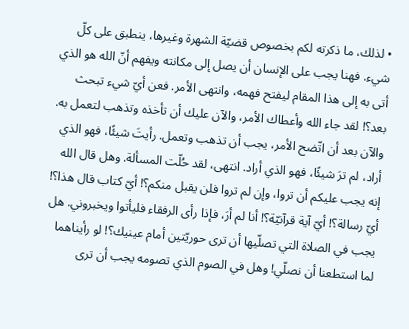• لذلك، ما ذكرته لكم بخصوص قضيّة الشهرة وغيرها، ينطبق على كلّ شيء. فهنا يجب على الإنسان أن يصل إلى مكانته ويفهم أنّ الله هو الذي أتى به إلى هذا المقام ليفتح فهمه، وانتهى الأمر. فعن أيّ شيء تبحث بعد؟! لقد جاء الله وأعطاك الأمر، والآن عليك أن تأخذه وتذهب لتعمل به. والآن بعد أن اتّضح الأمر، يجب أن تذهب وتعمل. رأيتَ شيئًا، فهو الذي أراد، لم ترَ شيئًا، فهو الذي أراد. انتهى، لقد حُلّت المسألة. وهل قال الله إنه يجب عليكم أن تروا، وإن لم تروا فلن يقبل منكم؟! أيّ كتاب قال هذا؟! أيّ رسالة؟! أيّ آية قرآنيّة؟! أنا لم أرَ، فإذا رأى الرفقاء فليأتوا ويخبروني. هل يجب في الصلاة التي تصلّيها أن ترى حوريّتين أمام عينيك؟! لو رأيناهما لما استطعنا أن نصلّي! وهل في الصوم الذي تصومه يجب أن ترى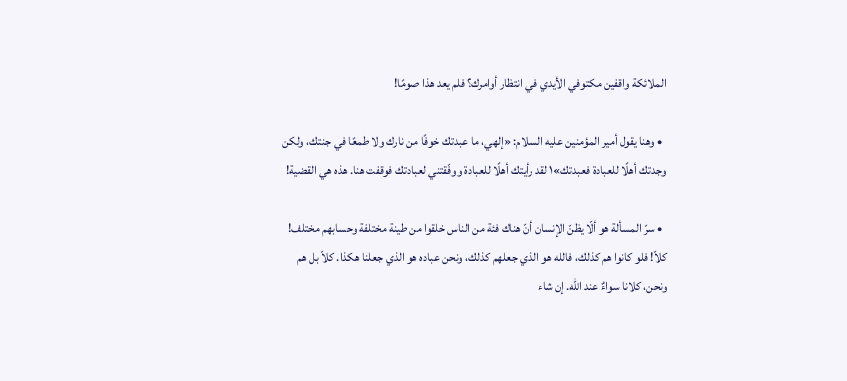الملائكة واقفين مكتوفي الأيدي في انتظار أوامرك؟ فلم يعد هذا صومًا!

  • وهنا يقول أمير المؤمنين عليه السلام: «إلهي، ما عبدتك خوفًا من نارك ولا طمعًا في جنتك، ولكن وجدتك أهلًا للعبادة فعبدتك»۱ لقد رأيتك أهلًا للعبادة ووفّقتني لعبادتك فوقفت هنا. هذه هي القضية!

  • سرّ المسألة هو ألّا يظنّ الإنسان أنّ هناك فئة من الناس خلقوا من طينة مختلفة وحسابهم مختلف! كلاّ! فلو كانوا هم كذلك، فالله هو الذي جعلهم كذلك، ونحن عباده هو الذي جعلنا هكذا. كلاّ بل هم ونحن، كلانا سواءٌ عند الله. إن شاء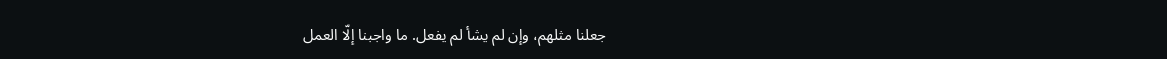جعلنا مثلهم، وإن لم يشأ لم يفعل. ما واجبنا إلّا العمل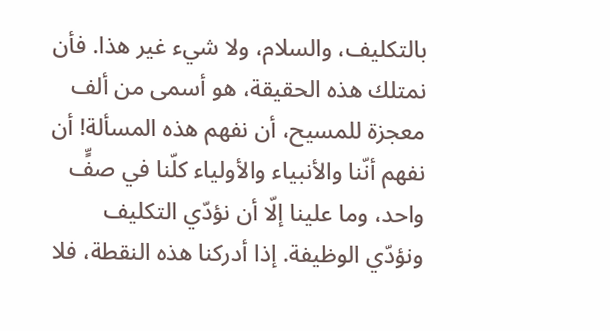بالتكليف، والسلام، ولا شيء غير هذا. فأن نمتلك هذه الحقيقة، هو أسمى من ألف معجزة للمسيح، أن نفهم هذه المسألة! أن نفهم أنّنا والأنبياء والأولياء كلّنا في صفٍّ واحد، وما علينا إلّا أن نؤدّي التكليف ونؤدّي الوظيفة. إذا أدركنا هذه النقطة، فلا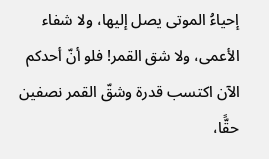إحياءُ الموتى يصل إليها، ولا شفاء الأعمى، ولا شق القمر! فلو أنّ أحدكم الآن اكتسب قدرة وشقّ القمر نصفين حقًّا،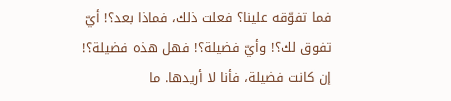فما تفوّقه علينا؟ فعلت ذلك، فماذا بعد؟! أيّ تفوق لك؟! وأيّ فضيلة؟! فهل هذه فضيلة؟! إن كانت فضيلة، فأنا لا أريدها. ما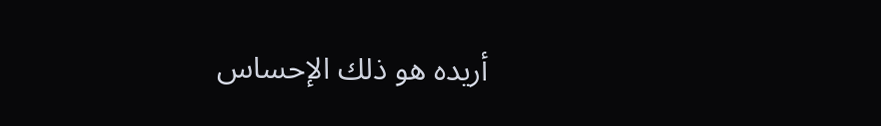أريده هو ذلك الإحساس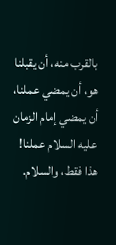بالقرب منه، أن يقبلنا هو، أن يمضي عملنا، أن يمضي إمام الزمان عليه السلام عملنا! هذا فقط، والسلام.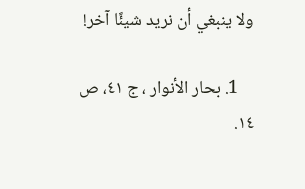ولا ينبغي أن نريد شيئًا آخر!

    1. بحار الأنوار ، ج ٤١، ص ١٤.